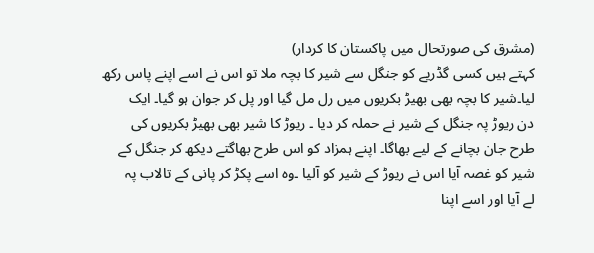(مشرق کی صورتحال میں پاکستان کا کردار)
کہتے ہیں کسی گڈریے کو جنگل سے شیر کا بچہ ملا تو اس نے اسے اپنے پاس رکھ
لیا۔شیر کا بچہ بھی بھیڑ بکریوں میں رل مل گیا اور پل کر جوان ہو گیا۔ ایک
دن ریوڑ پہ جنگل کے شیر نے حملہ کر دیا ۔ ریوڑ کا شیر بھی بھیڑ بکریوں کی
طرح جان بچانے کے لیے بھاگا۔ اپنے ہمزاد کو اس طرح بھاگتے دیکھ کر جنگل کے
شیر کو غصہ آیا اس نے ریوڑ کے شیر کو آلیا ۔وہ اسے پکڑ کر پانی کے تالاب پہ
لے آیا اور اسے اپنا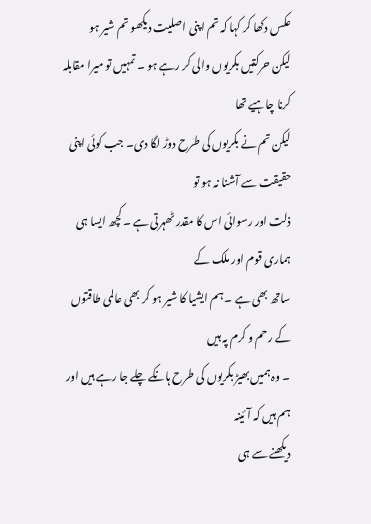عکس دکھا کر کہا کہ تم اپنی اصلیت دیکھو تم شیر ہو
لیکن حرکتیں بکریوں والی کر رہے ہو ۔ تمہیں تو میرا مقابلہ کرنا چاہیے تھا
لیکن تم نے بکریوں کی طرح دوڑ لگا دی۔ جب کوئی اپنی حقیقت سے آشنا نہ ہو تو
ذلت اور رسوائی اس کا مقدر ٹھہرتی ہے ۔کچھ ایسا ہی ہماری قوم اور ملک کے
ساتھ بھی ہے ۔ ہم ایشیا کا شیر ہو کر بھی عالمی طاقتوں کے رحم و کرم پہ ہیں
۔ وہ ہمیں بھیڑ بکریوں کی طرح ہانکے چلے جا رہے ہیں اور ہم ہیں کہ آئینہ
دیکھنے سے ہی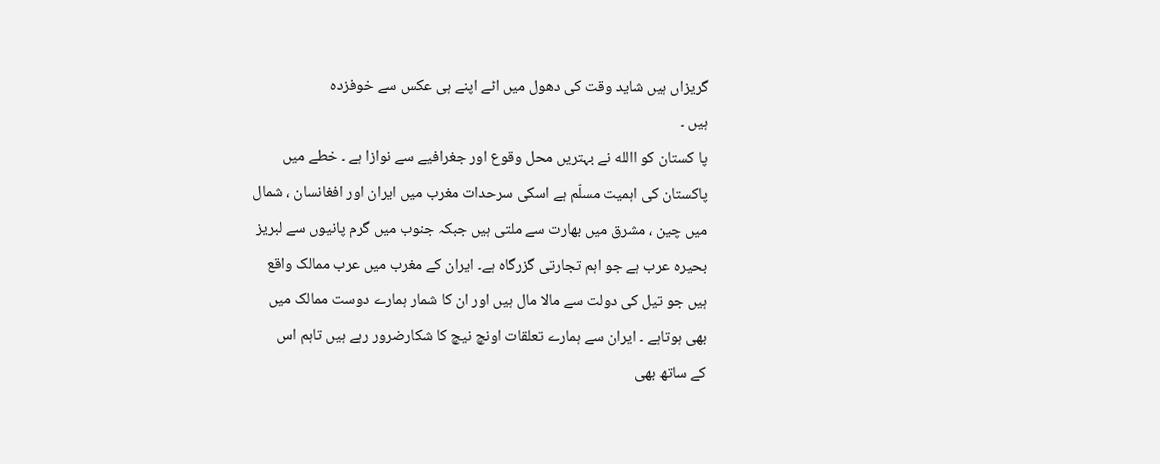گریزاں ہیں شاید وقت کی دھول میں اٹے اپنے ہی عکس سے خوفزدہ
ہیں ۔
پا کستان کو االله نے بہتریں محل وقوع اور جغرافیے سے نوازا ہے ۔ خطے میں
پاکستان کی اہمیت مسلّم ہے اسکی سرحدات مغرب میں ایران اور افغانسان ، شمال
میں چین ، مشرق میں بھارت سے ملتی ہیں جبکہ جنوب میں گرم پانیوں سے لبریز
بحیرہ عرب ہے جو اہم تجارتی گزرگاہ ہے۔ ایران کے مغرب میں عرب ممالک واقع
ہیں جو تیل کی دولت سے مالا مال ہیں اور ان کا شمار ہمارے دوست ممالک میں
بھی ہوتاہے ۔ ایران سے ہمارے تعلقات اونچ نیچ کا شکارضرور رہے ہیں تاہم اس
کے ساتھ بھی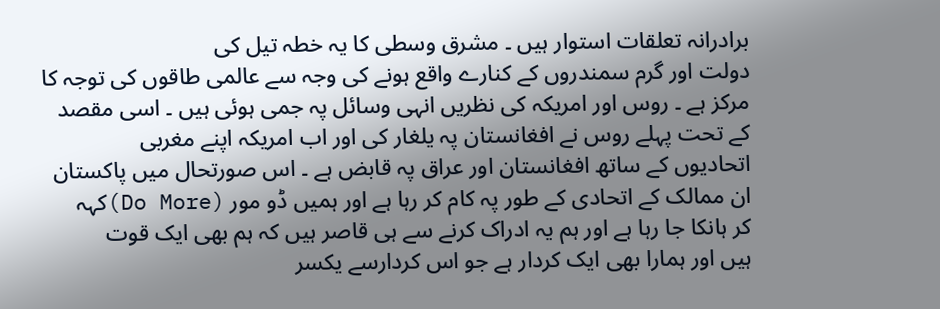برادرانہ تعلقات استوار ہیں ۔ مشرق وسطی کا یہ خطہ تیل کی
دولت اور گرم سمندروں کے کنارے واقع ہونے کی وجہ سے عالمی طاقوں کی توجہ کا
مرکز ہے ۔ روس اور امریکہ کی نظریں انہی وسائل پہ جمی ہوئی ہیں ۔ اسی مقصد
کے تحت پہلے روس نے افغانستان پہ یلغار کی اور اب امریکہ اپنے مغربی
اتحادیوں کے ساتھ افغانستان اور عراق پہ قابض ہے ۔ اس صورتحال میں پاکستان
ان ممالک کے اتحادی کے طور پہ کام کر رہا ہے اور ہمیں ڈو مور (Do More)کہہ
کر ہانکا جا رہا ہے اور ہم یہ ادراک کرنے سے ہی قاصر ہیں کہ ہم بھی ایک قوت
ہیں اور ہمارا بھی ایک کردار ہے جو اس کردارسے یکسر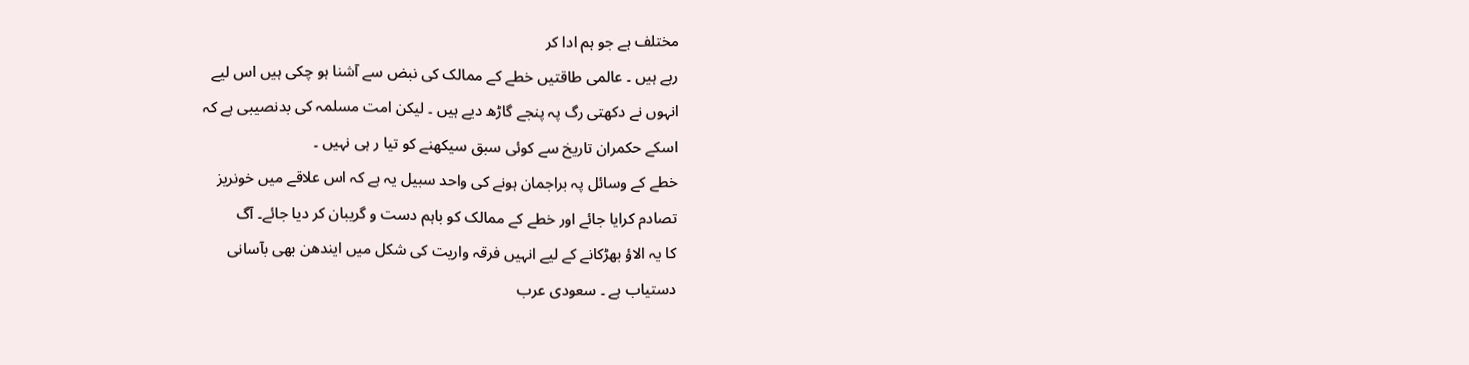مختلف ہے جو ہم ادا کر
رہے ہیں ۔ عالمی طاقتیں خطے کے ممالک کی نبض سے آشنا ہو چکی ہیں اس لیے
انہوں نے دکھتی رگ پہ پنجے گاڑھ دیے ہیں ۔ لیکن امت مسلمہ کی بدنصیبی ہے کہ
اسکے حکمران تاریخ سے کوئی سبق سیکھنے کو تیا ر ہی نہیں ۔
خطے کے وسائل پہ براجمان ہونے کی واحد سبیل یہ ہے کہ اس علاقے میں خونریز
تصادم کرایا جائے اور خطے کے ممالک کو باہم دست و گریبان کر دیا جائے۔ آگ
کا یہ الاؤ بھڑکانے کے لیے انہیں فرقہ واریت کی شکل میں ایندھن بھی بآسانی
دستیاب ہے ۔ سعودی عرب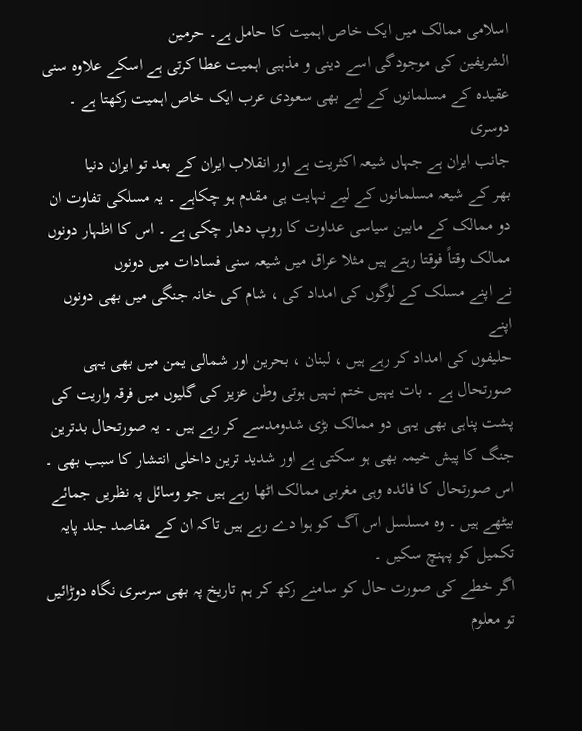اسلامی ممالک میں ایک خاص اہمیت کا حامل ہے۔ حرمین
الشریفین کی موجودگی اسے دینی و مذہبی اہمیت عطا کرتی ہے اسکے علاوہ سنی
عقیدہ کے مسلمانوں کے لیے بھی سعودی عرب ایک خاص اہمیت رکھتا ہے ۔ دوسری
جانب ایران ہے جہاں شیعہ اکثریت ہے اور انقلاب ایران کے بعد تو ایران دنیا
بھر کے شیعہ مسلمانوں کے لیے نہایت ہی مقدم ہو چکاہے ۔ یہ مسلکی تفاوت ان
دو ممالک کے مابین سیاسی عداوت کا روپ دھار چکی ہے ۔ اس کا اظہار دونوں
ممالک وقتاً فوقتا رہتے ہیں مثلا عراق میں شیعہ سنی فسادات میں دونوں
نے اپنے مسلک کے لوگوں کی امداد کی ، شام کی خانہ جنگی میں بھی دونوں اپنے
حلیفوں کی امداد کر رہے ہیں ، لبنان ، بحرین اور شمالی یمن میں بھی یہی
صورتحال ہے ۔ بات یہیں ختم نہیں ہوتی وطن عزیز کی گلیوں میں فرقہ واریت کی
پشت پناہی بھی یہی دو ممالک بڑی شدومدسے کر رہے ہیں ۔ یہ صورتحال بدترین
جنگ کا پیش خیمہ بھی ہو سکتی ہے اور شدید ترین داخلی انتشار کا سبب بھی ۔
اس صورتحال کا فائدہ وہی مغربی ممالک اٹھا رہے ہیں جو وسائل پہ نظریں جمائے
بیٹھے ہیں ۔ وہ مسلسل اس آگ کو ہوا دے رہے ہیں تاکہ ان کے مقاصد جلد پایہ
تکمیل کو پہنچ سکیں ۔
اگر خطے کی صورت حال کو سامنے رکھ کر ہم تاریخ پہ بھی سرسری نگاہ دوڑائیں
تو معلوم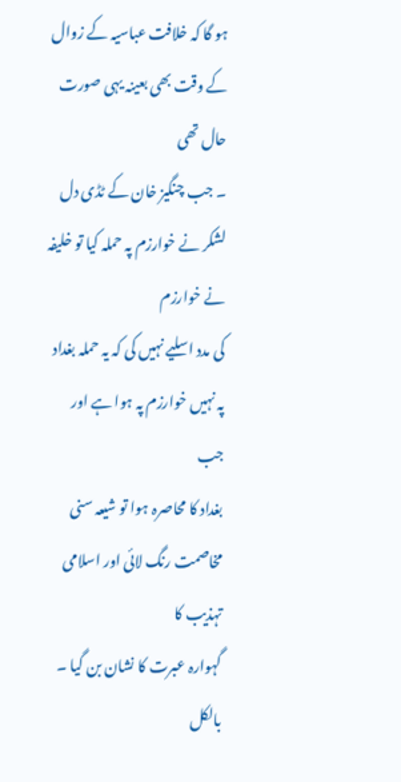ہو گا کہ خلافت عباسیہ کے زوال کے وقت بھی بعینہ یہی صورت حال تھی
۔ جب چنگیز خان کے ٹڈی دل لشکر نے خوارزم پہ حملہ کیا تو خلیفہ نے خوارزم
کی مدد اسلیے نہیں کی کہ یہ حملہ بغداد پہ نہیں خوارزم پہ ہوا ہے اور جب
بغداد کا محاصرہ ہوا تو شیعہ سنی مخاصمت رنگ لائی اور اسلامی تہذیب کا
گہوارہ عبرت کا نشان بن گیا ۔ بالکل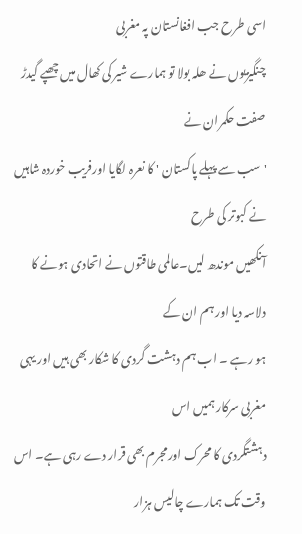اسی طرح جب افغانستان پہ مغربی
چنگیزیوں نے ھلہ بولا تو ہمارے شیر کی کھال میں چھپے گیدڑ صفت حکمران نے
'سب سے پہلے پاکستان ' کا نعرہ لگایا اورفریب خوردہ شاہیں نے کبوتر کی طرح
آنکھیں موندھ لیں۔عالمی طاقتوں نے اتحادی ہونے کا دلاسہ دیا اور ہم ان کے
ہو رہے ۔ اب ہم دہشت گردی کا شکار بھی ہیں اور یہی مغربی سرکار ہمیں اس
دہشتگردی کا محرک اورمجرم بھی قرار دے رہی ہے۔ اس وقت تک ہمارے چالیس ہزار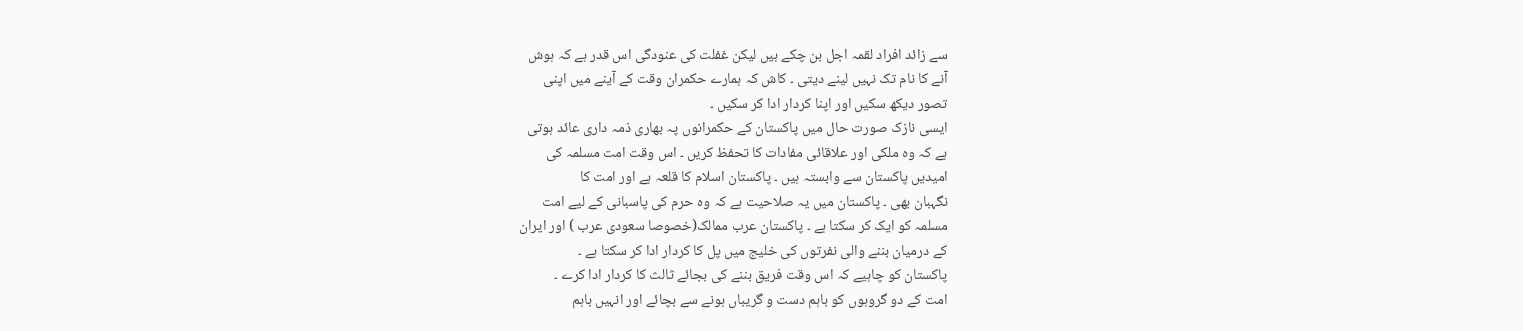سے زائد افراد لقمہ اجل بن چکے ہیں لیکن غفلت کی عنودگی اس قدر ہے کہ ہوش
آنے کا نام تک نہیں لینے دیتی ۔ کاش کہ ہمارے حکمران وقت کے آینے میں اپنی
تصور دیکھ سکیں اور اپنا کردار ادا کر سکیں ۔
ایسی نازک صورت حال میں پاکستان کے حکمرانوں پہ بھاری ذمہ داری عائد ہوتی
ہے کہ وہ ملکی اور علاقائی مفادات کا تحفظ کریں ۔ اس وقت امت مسلمہ کی
امیدیں پاکستان سے وابستہ ہیں ۔ پاکستان اسلام کا قلعہ ہے اور امت کا
نگہبان بھی ۔ پاکستان میں یہ صلاحیت ہے کہ وہ حرم کی پاسبانی کے لیے امت
مسلمہ کو ایک کر سکتا ہے ۔ پاکستان عرب ممالک(خصوصا سعودی عرب ) اور ایران
کے درمیان بننے والی نفرتوں کی خلیج میں پل کا کردار ادا کر سکتا ہے ۔
پاکستان کو چاہیے کہ اس وقت فریق بننے کی بجائے ثالث کا کردار ادا کرے ۔
امت کے دو گروہوں کو باہم دست و گریباں ہونے سے بچائے اور انہیں باہم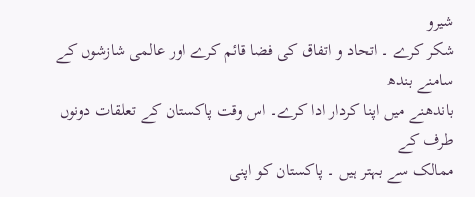شیرو
شکر کرے ۔ اتحاد و اتفاق کی فضا قائم کرے اور عالمی شازشوں کے سامنے بندھ
باندھنے میں اپنا کردار ادا کرے۔ اس وقت پاکستان کے تعلقات دونوں طرف کے
ممالک سے بہتر ہیں ۔ پاکستان کو اپنی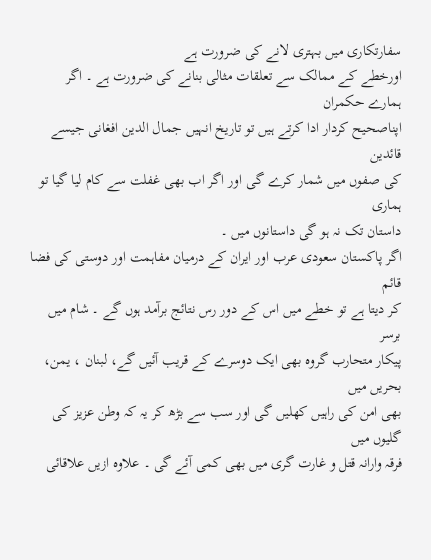سفارتکاری میں بہتری لانے کی ضرورت ہے
اورخطے کے ممالک سے تعلقات مثالی بنانے کی ضرورت ہے ۔ اگر ہمارے حکمران
اپناصحیح کردار ادا کرتے ہیں تو تاریخ انہیں جمال الدین افغانی جیسے قائدین
کی صفوں میں شمار کرے گی اور اگر اب بھی غفلت سے کام لیا گیا تو ہماری
داستان تک نہ ہو گی داستانوں میں ۔
اگر پاکستان سعودی عرب اور ایران کے درمیان مفاہمت اور دوستی کی فضا قائم
کر دیتا ہے تو خطے میں اس کے دور رس نتائج برآمد ہوں گے ۔ شام میں برسر
پیکار متحارب گروہ بھی ایک دوسرے کے قریب آئیں گے، لبنان ، یمن، بحریں میں
بھی امن کی راہیں کھلیں گی اور سب سے بڑھ کر یہ کہ وطن عزیز کی گلیوں میں
فرقہ وارانہ قتل و غارت گری میں بھی کمی آئے گی ۔ علاوہ ازیں علاقائی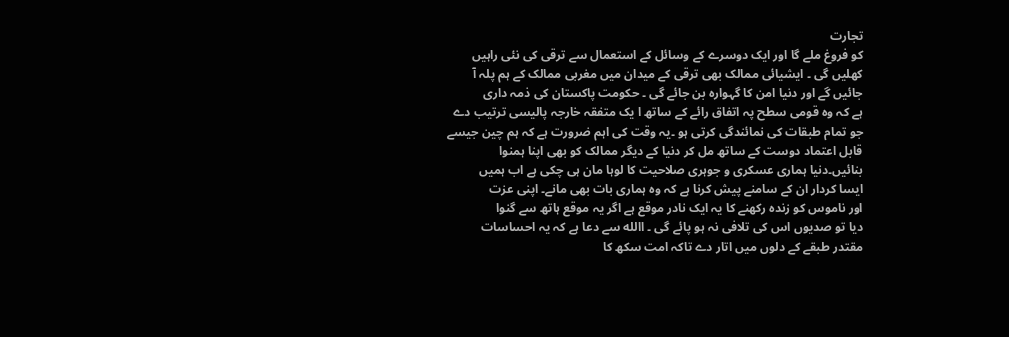تجارت
کو فروغ ملے گا اور ایک دوسرے کے وسائل کے استعمال سے ترقی کی نئی راہیں
کھلیں گی ۔ ایشیائی ممالک بھی ترقی کے میدان میں مغربی ممالک کے ہم پلہ آ
جائیں گے اور دنیا امن کا گہوارہ بن جائے گی ۔ حکومت پاکستان کی ذمہ داری
ہے کہ وہ قومی سطح پہ اتفاق رائے کے ساتھ ا یک متفقہ خارجہ پالیسی ترتیب دے
جو تمام طبقات کی نمائندگی کرتی ہو ۔یہ وقت کی اہم ضرورت ہے کہ ہم چین جیسے
قابل اعتماد دوست کے ساتھ مل کر دنیا کے دیگر ممالک کو بھی اپنا ہمنوا
بنائیں۔دنیا ہماری عسکری و جوہری صلاحیت کا لوہا مان ہی چکی ہے اب ہمیں
ایسا کردار ان کے سامنے پیش کرنا ہے کہ وہ ہماری بات بھی مانے۔ اپنی عزت
اور ناموس کو زندہ رکھنے کا یہ ایک نادر موقع ہے اگر یہ موقع ہاتھ سے گنوا
دیا تو صدیوں اس کی تلافی نہ ہو پائے گی ۔ االله سے دعا ہے کہ یہ احساسات
مقتدر طبقے کے دلوں میں اتار دے تاکہ امت سکھ کا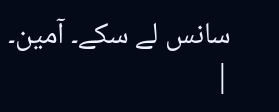سانس لے سکے۔ آمین۔ |